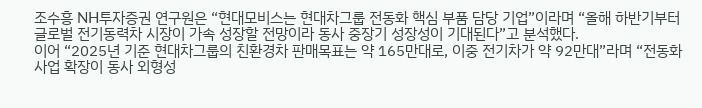조수흥 NH투자증권 연구원은 “현대모비스는 현대차그룹 전동화 핵심 부품 담당 기업”이라며 “올해 하반기부터 글로벌 전기동력차 시장이 가속 성장할 전망이라 동사 중장기 성장성이 기대된다”고 분석했다.
이어 “2025년 기준 현대차그룹의 친환경차 판매목표는 약 165만대로, 이중 전기차가 약 92만대”라며 “전동화 사업 확장이 동사 외형성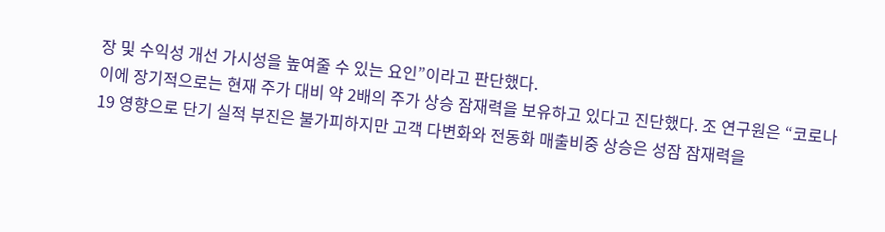장 및 수익성 개선 가시성을 높여줄 수 있는 요인”이라고 판단했다.
이에 장기적으로는 현재 주가 대비 약 2배의 주가 상승 잠재력을 보유하고 있다고 진단했다. 조 연구원은 “코로나19 영향으로 단기 실적 부진은 불가피하지만 고객 다변화와 전동화 매출비중 상승은 성잠 잠재력을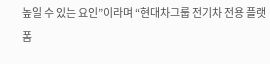높일 수 있는 요인”이라며 “현대차그룹 전기차 전용 플랫폼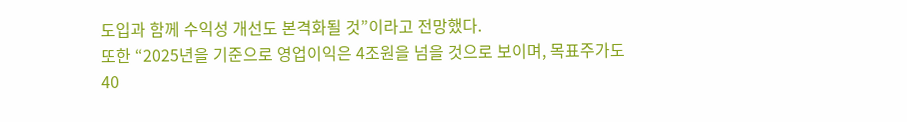도입과 함께 수익성 개선도 본격화될 것”이라고 전망했다.
또한 “2025년을 기준으로 영업이익은 4조원을 넘을 것으로 보이며, 목표주가도 40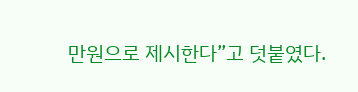만원으로 제시한다”고 덧붙였다.